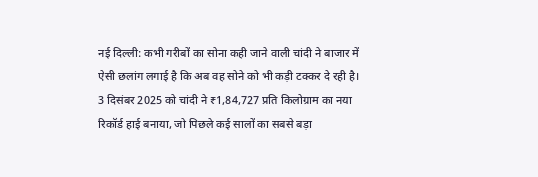नई दिल्ली: कभी गरीबों का सोना कही जाने वाली चांदी ने बाजार में ऐसी छलांग लगाई है कि अब वह सोने को भी कड़ी टक्कर दे रही है। 3 दिसंबर 2025 को चांदी ने ₹1,84,727 प्रति किलोग्राम का नया रिकॉर्ड हाई बनाया, जो पिछले कई सालों का सबसे बड़ा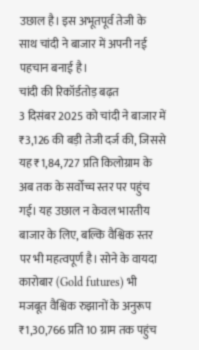उछाल है। इस अभूतपूर्व तेजी के साथ चांदी ने बाजार में अपनी नई पहचान बनाई है।
चांदी की रिकॉर्डतोड़ बढ़त
3 दिसंबर 2025 को चांदी ने बाजार में ₹3,126 की बड़ी तेजी दर्ज की, जिससे यह ₹1,84,727 प्रति किलोग्राम के अब तक के सर्वोच्च स्तर पर पहुंच गई। यह उछाल न केवल भारतीय बाजार के लिए, बल्कि वैश्विक स्तर पर भी महत्वपूर्ण है। सोने के वायदा कारोबार (Gold futures) भी मजबूत वैश्विक रुझानों के अनुरूप ₹1,30,766 प्रति 10 ग्राम तक पहुंच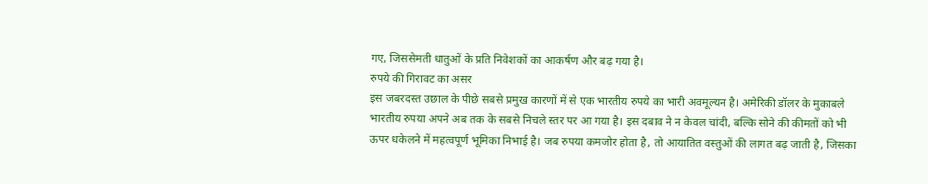गए, जिससेमती धातुओं के प्रति निवेशकों का आकर्षण और बढ़ गया है।
रुपये की गिरावट का असर
इस जबरदस्त उछाल के पीछे सबसे प्रमुख कारणों में से एक भारतीय रुपये का भारी अवमूल्यन है। अमेरिकी डॉलर के मुकाबले भारतीय रुपया अपने अब तक के सबसे निचले स्तर पर आ गया है। इस दबाव ने न केवल चांदी, बल्कि सोने की कीमतों को भी ऊपर धकेलने में महत्वपूर्ण भूमिका निभाई है। जब रुपया कमजोर होता है, तो आयातित वस्तुओं की लागत बढ़ जाती है, जिसका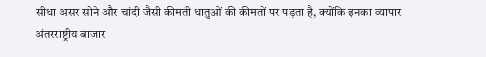सीधा असर सोने और चांदी जैसी कीमती धातुओं की कीमतों पर पड़ता है, क्योंकि इनका व्यापार अंतरराष्ट्रीय बाजार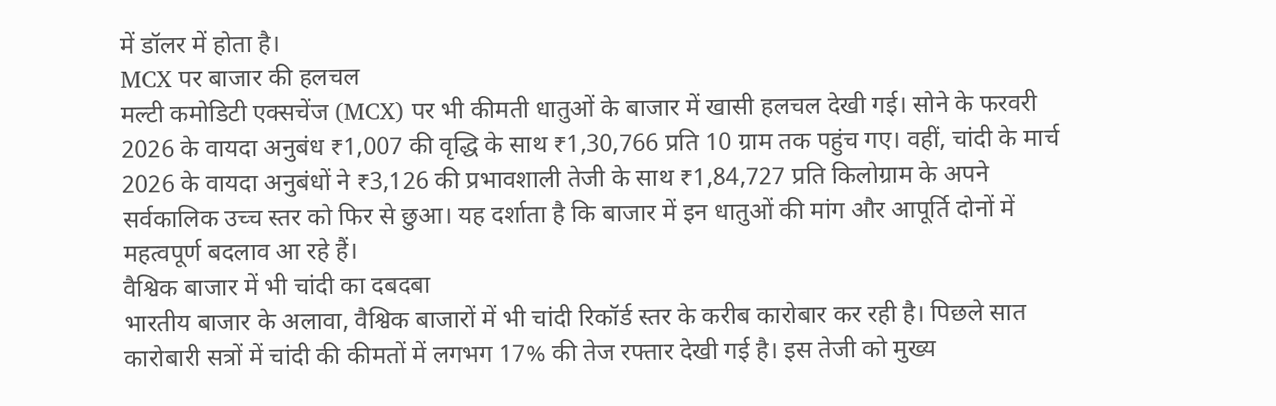में डॉलर में होता है।
MCX पर बाजार की हलचल
मल्टी कमोडिटी एक्सचेंज (MCX) पर भी कीमती धातुओं के बाजार में खासी हलचल देखी गई। सोने के फरवरी 2026 के वायदा अनुबंध ₹1,007 की वृद्धि के साथ ₹1,30,766 प्रति 10 ग्राम तक पहुंच गए। वहीं, चांदी के मार्च 2026 के वायदा अनुबंधों ने ₹3,126 की प्रभावशाली तेजी के साथ ₹1,84,727 प्रति किलोग्राम के अपने सर्वकालिक उच्च स्तर को फिर से छुआ। यह दर्शाता है कि बाजार में इन धातुओं की मांग और आपूर्ति दोनों में महत्वपूर्ण बदलाव आ रहे हैं।
वैश्विक बाजार में भी चांदी का दबदबा
भारतीय बाजार के अलावा, वैश्विक बाजारों में भी चांदी रिकॉर्ड स्तर के करीब कारोबार कर रही है। पिछले सात कारोबारी सत्रों में चांदी की कीमतों में लगभग 17% की तेज रफ्तार देखी गई है। इस तेजी को मुख्य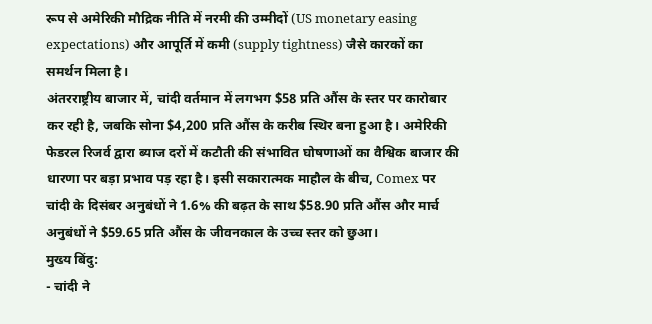रूप से अमेरिकी मौद्रिक नीति में नरमी की उम्मीदों (US monetary easing expectations) और आपूर्ति में कमी (supply tightness) जैसे कारकों का समर्थन मिला है।
अंतरराष्ट्रीय बाजार में, चांदी वर्तमान में लगभग $58 प्रति औंस के स्तर पर कारोबार कर रही है, जबकि सोना $4,200 प्रति औंस के करीब स्थिर बना हुआ है। अमेरिकी फेडरल रिजर्व द्वारा ब्याज दरों में कटौती की संभावित घोषणाओं का वैश्विक बाजार की धारणा पर बड़ा प्रभाव पड़ रहा है। इसी सकारात्मक माहौल के बीच, Comex पर चांदी के दिसंबर अनुबंधों ने 1.6% की बढ़त के साथ $58.90 प्रति औंस और मार्च अनुबंधों ने $59.65 प्रति औंस के जीवनकाल के उच्च स्तर को छुआ।
मुख्य बिंदु:
- चांदी ने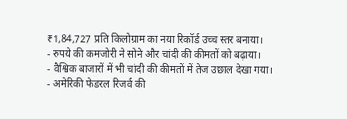₹1,84,727 प्रति किलोग्राम का नया रिकॉर्ड उच्च स्तर बनाया।
- रुपये की कमजोरी ने सोने और चांदी की कीमतों को बढ़ाया।
- वैश्विक बाजारों में भी चांदी की कीमतों में तेज उछाल देखा गया।
- अमेरिकी फेडरल रिजर्व की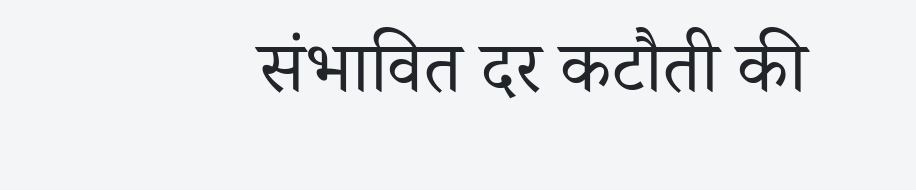संभावित दर कटौती की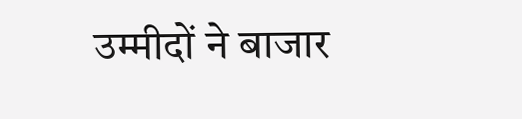उम्मीदों ने बाजार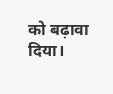को बढ़ावा दिया।